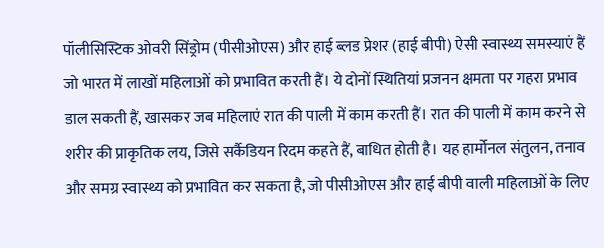पॉलीसिस्टिक ओवरी सिंड्रोम (पीसीओएस) और हाई ब्लड प्रेशर (हाई बीपी) ऐसी स्वास्थ्य समस्याएं हैं जो भारत में लाखों महिलाओं को प्रभावित करती हैं। ये दोनों स्थितियां प्रजनन क्षमता पर गहरा प्रभाव डाल सकती हैं, खासकर जब महिलाएं रात की पाली में काम करती हैं। रात की पाली में काम करने से शरीर की प्राकृतिक लय, जिसे सर्कैडियन रिदम कहते हैं, बाधित होती है। यह हार्मोनल संतुलन, तनाव और समग्र स्वास्थ्य को प्रभावित कर सकता है, जो पीसीओएस और हाई बीपी वाली महिलाओं के लिए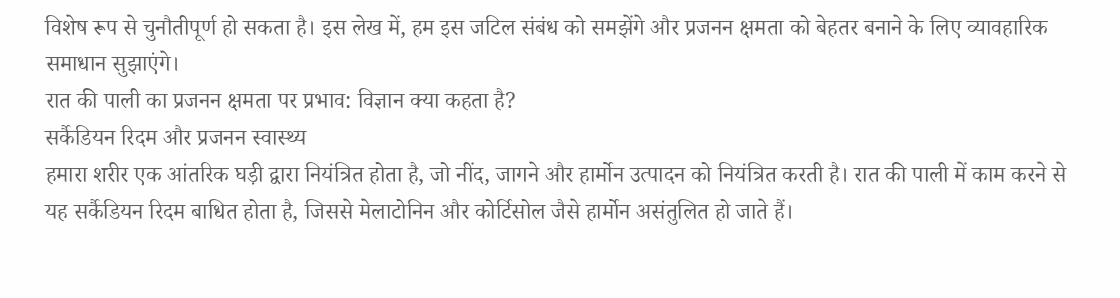विशेष रूप से चुनौतीपूर्ण हो सकता है। इस लेख में, हम इस जटिल संबंध को समझेंगे और प्रजनन क्षमता को बेहतर बनाने के लिए व्यावहारिक समाधान सुझाएंगे।
रात की पाली का प्रजनन क्षमता पर प्रभाव: विज्ञान क्या कहता है?
सर्कैडियन रिदम और प्रजनन स्वास्थ्य
हमारा शरीर एक आंतरिक घड़ी द्वारा नियंत्रित होता है, जो नींद, जागने और हार्मोन उत्पादन को नियंत्रित करती है। रात की पाली में काम करने से यह सर्कैडियन रिदम बाधित होता है, जिससे मेलाटोनिन और कोर्टिसोल जैसे हार्मोन असंतुलित हो जाते हैं।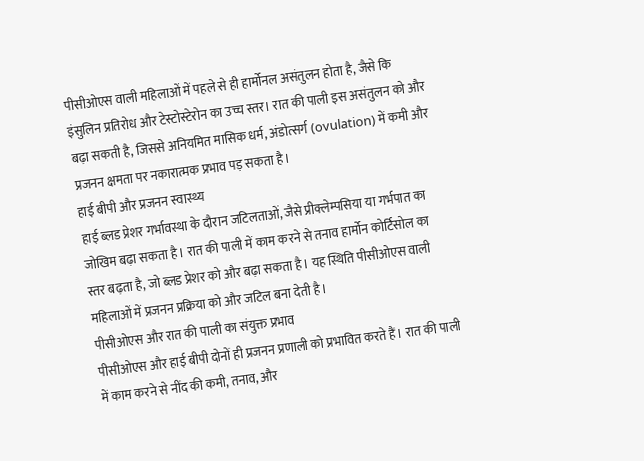पीसीओएस वाली महिलाओं में पहले से ही हार्मोनल असंतुलन होता है, जैसे कि इंसुलिन प्रतिरोध और टेस्टोस्टेरोन का उच्च स्तर। रात की पाली इस असंतुलन को और बढ़ा सकती है, जिससे अनियमित मासिक धर्म, अंडोत्सर्ग (ovulation) में कमी और प्रजनन क्षमता पर नकारात्मक प्रभाव पड़ सकता है।
हाई बीपी और प्रजनन स्वास्थ्य
हाई ब्लड प्रेशर गर्भावस्था के दौरान जटिलताओं, जैसे प्रीक्लेम्पसिया या गर्भपात का जोखिम बढ़ा सकता है। रात की पाली में काम करने से तनाव हार्मोन कोर्टिसोल का स्तर बढ़ता है, जो ब्लड प्रेशर को और बढ़ा सकता है। यह स्थिति पीसीओएस वाली महिलाओं में प्रजनन प्रक्रिया को और जटिल बना देती है।
पीसीओएस और रात की पाली का संयुक्त प्रभाव
पीसीओएस और हाई बीपी दोनों ही प्रजनन प्रणाली को प्रभावित करते हैं। रात की पाली में काम करने से नींद की कमी, तनाव, और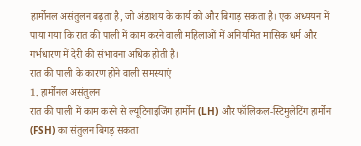हार्मोनल असंतुलन बढ़ता है, जो अंडाशय के कार्य को और बिगाड़ सकता है। एक अध्ययन में पाया गया कि रात की पाली में काम करने वाली महिलाओं में अनियमित मासिक धर्म और गर्भधारण में देरी की संभावना अधिक होती है।
रात की पाली के कारण होने वाली समस्याएं
1. हार्मोनल असंतुलन
रात की पाली में काम करने से ल्यूटिनाइजिंग हार्मोन (LH) और फॉलिकल-स्टिमुलेटिंग हार्मोन (FSH) का संतुलन बिगड़ सकता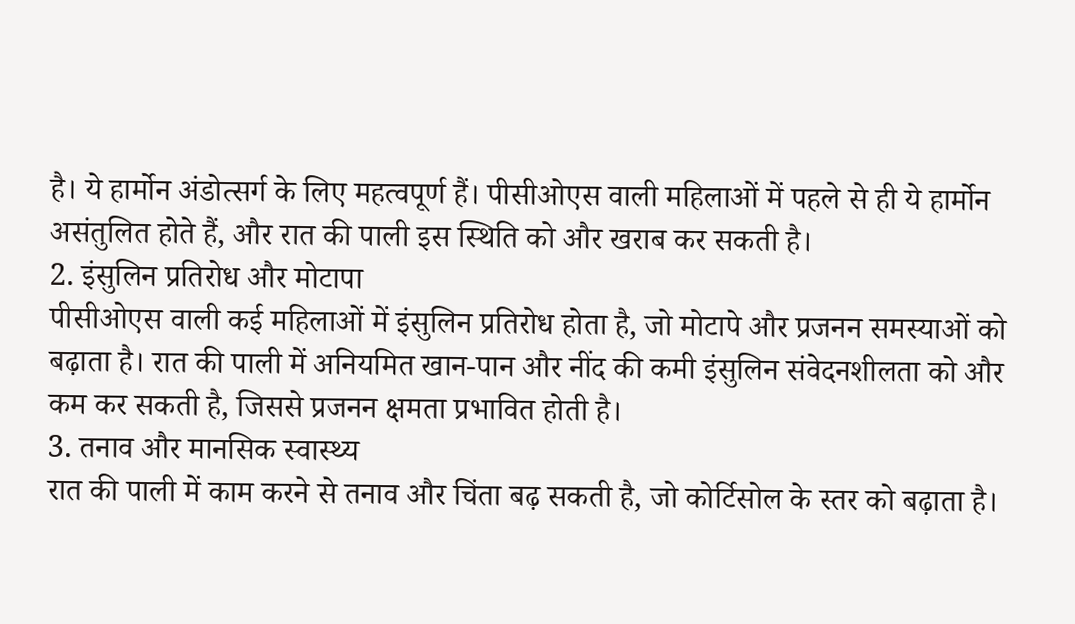है। ये हार्मोन अंडोत्सर्ग के लिए महत्वपूर्ण हैं। पीसीओएस वाली महिलाओं में पहले से ही ये हार्मोन असंतुलित होते हैं, और रात की पाली इस स्थिति को और खराब कर सकती है।
2. इंसुलिन प्रतिरोध और मोटापा
पीसीओएस वाली कई महिलाओं में इंसुलिन प्रतिरोध होता है, जो मोटापे और प्रजनन समस्याओं को बढ़ाता है। रात की पाली में अनियमित खान-पान और नींद की कमी इंसुलिन संवेदनशीलता को और कम कर सकती है, जिससे प्रजनन क्षमता प्रभावित होती है।
3. तनाव और मानसिक स्वास्थ्य
रात की पाली में काम करने से तनाव और चिंता बढ़ सकती है, जो कोर्टिसोल के स्तर को बढ़ाता है।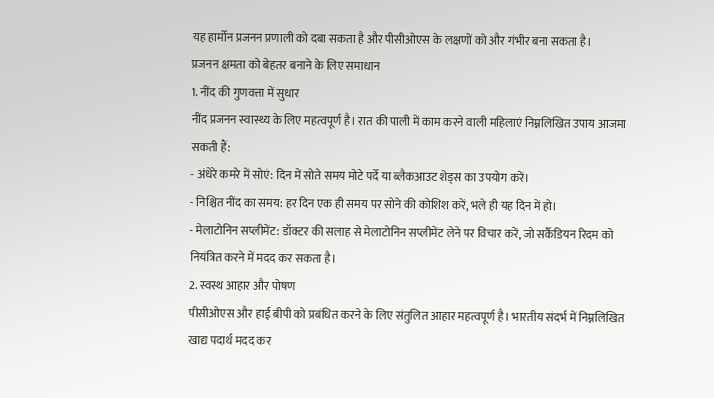यह हार्मोन प्रजनन प्रणाली को दबा सकता है और पीसीओएस के लक्षणों को और गंभीर बना सकता है।
प्रजनन क्षमता को बेहतर बनाने के लिए समाधान
1. नींद की गुणवत्ता में सुधार
नींद प्रजनन स्वास्थ्य के लिए महत्वपूर्ण है। रात की पाली में काम करने वाली महिलाएं निम्नलिखित उपाय आजमा सकती हैं:
- अंधेरे कमरे में सोएं: दिन में सोते समय मोटे पर्दे या ब्लैकआउट शेड्स का उपयोग करें।
- निश्चित नींद का समय: हर दिन एक ही समय पर सोने की कोशिश करें, भले ही यह दिन में हो।
- मेलाटोनिन सप्लीमेंट: डॉक्टर की सलाह से मेलाटोनिन सप्लीमेंट लेने पर विचार करें, जो सर्कैडियन रिदम को नियंत्रित करने में मदद कर सकता है।
2. स्वस्थ आहार और पोषण
पीसीओएस और हाई बीपी को प्रबंधित करने के लिए संतुलित आहार महत्वपूर्ण है। भारतीय संदर्भ में निम्नलिखित खाद्य पदार्थ मदद कर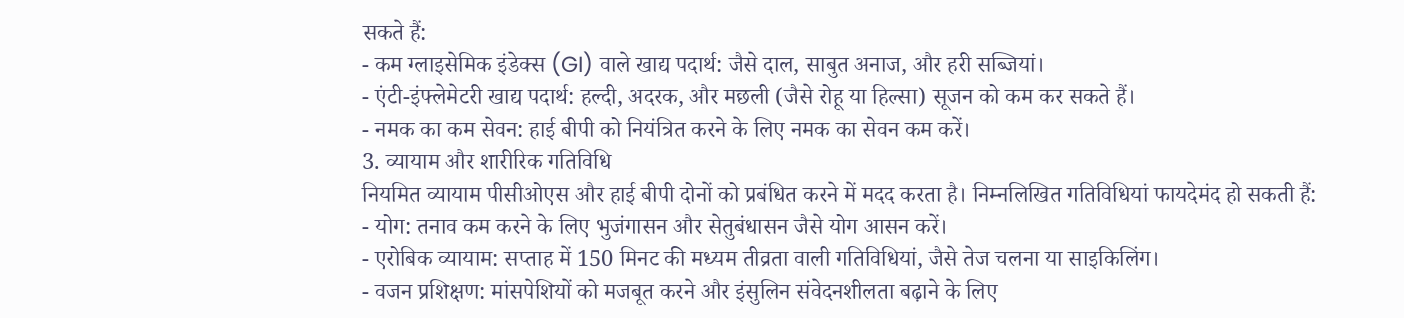सकते हैं:
- कम ग्लाइसेमिक इंडेक्स (GI) वाले खाद्य पदार्थ: जैसे दाल, साबुत अनाज, और हरी सब्जियां।
- एंटी-इंफ्लेमेटरी खाद्य पदार्थ: हल्दी, अदरक, और मछली (जैसे रोहू या हिल्सा) सूजन को कम कर सकते हैं।
- नमक का कम सेवन: हाई बीपी को नियंत्रित करने के लिए नमक का सेवन कम करें।
3. व्यायाम और शारीरिक गतिविधि
नियमित व्यायाम पीसीओएस और हाई बीपी दोनों को प्रबंधित करने में मदद करता है। निम्नलिखित गतिविधियां फायदेमंद हो सकती हैं:
- योग: तनाव कम करने के लिए भुजंगासन और सेतुबंधासन जैसे योग आसन करें।
- एरोबिक व्यायाम: सप्ताह में 150 मिनट की मध्यम तीव्रता वाली गतिविधियां, जैसे तेज चलना या साइकिलिंग।
- वजन प्रशिक्षण: मांसपेशियों को मजबूत करने और इंसुलिन संवेदनशीलता बढ़ाने के लिए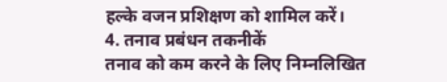हल्के वजन प्रशिक्षण को शामिल करें।
4. तनाव प्रबंधन तकनीकें
तनाव को कम करने के लिए निम्नलिखित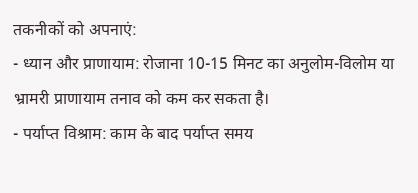तकनीकों को अपनाएं:
- ध्यान और प्राणायाम: रोजाना 10-15 मिनट का अनुलोम-विलोम या भ्रामरी प्राणायाम तनाव को कम कर सकता है।
- पर्याप्त विश्राम: काम के बाद पर्याप्त समय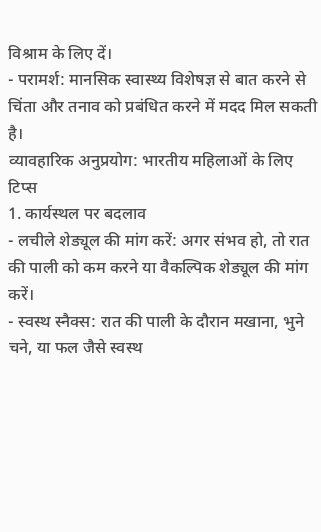विश्राम के लिए दें।
- परामर्श: मानसिक स्वास्थ्य विशेषज्ञ से बात करने से चिंता और तनाव को प्रबंधित करने में मदद मिल सकती है।
व्यावहारिक अनुप्रयोग: भारतीय महिलाओं के लिए टिप्स
1. कार्यस्थल पर बदलाव
- लचीले शेड्यूल की मांग करें: अगर संभव हो, तो रात की पाली को कम करने या वैकल्पिक शेड्यूल की मांग करें।
- स्वस्थ स्नैक्स: रात की पाली के दौरान मखाना, भुने चने, या फल जैसे स्वस्थ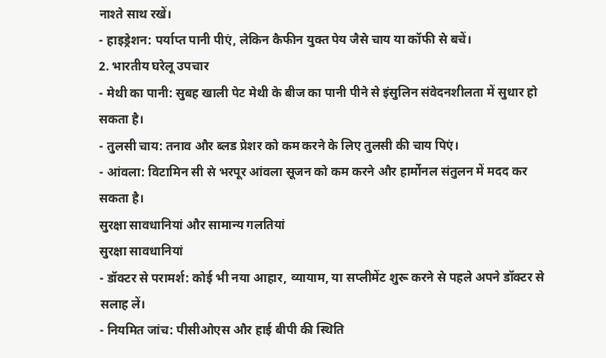नाश्ते साथ रखें।
- हाइड्रेशन: पर्याप्त पानी पीएं, लेकिन कैफीन युक्त पेय जैसे चाय या कॉफी से बचें।
2. भारतीय घरेलू उपचार
- मेथी का पानी: सुबह खाली पेट मेथी के बीज का पानी पीने से इंसुलिन संवेदनशीलता में सुधार हो सकता है।
- तुलसी चाय: तनाव और ब्लड प्रेशर को कम करने के लिए तुलसी की चाय पिएं।
- आंवला: विटामिन सी से भरपूर आंवला सूजन को कम करने और हार्मोनल संतुलन में मदद कर सकता है।
सुरक्षा सावधानियां और सामान्य गलतियां
सुरक्षा सावधानियां
- डॉक्टर से परामर्श: कोई भी नया आहार, व्यायाम, या सप्लीमेंट शुरू करने से पहले अपने डॉक्टर से सलाह लें।
- नियमित जांच: पीसीओएस और हाई बीपी की स्थिति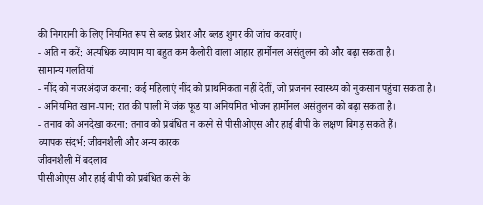की निगरानी के लिए नियमित रूप से ब्लड प्रेशर और ब्लड शुगर की जांच करवाएं।
- अति न करें: अत्यधिक व्यायाम या बहुत कम कैलोरी वाला आहार हार्मोनल असंतुलन को और बढ़ा सकता है।
सामान्य गलतियां
- नींद को नजरअंदाज करना: कई महिलाएं नींद को प्राथमिकता नहीं देतीं, जो प्रजनन स्वास्थ्य को नुकसान पहुंचा सकता है।
- अनियमित खान-पान: रात की पाली में जंक फूड या अनियमित भोजन हार्मोनल असंतुलन को बढ़ा सकता है।
- तनाव को अनदेखा करना: तनाव को प्रबंधित न करने से पीसीओएस और हाई बीपी के लक्षण बिगड़ सकते हैं।
व्यापक संदर्भ: जीवनशैली और अन्य कारक
जीवनशैली में बदलाव
पीसीओएस और हाई बीपी को प्रबंधित करने के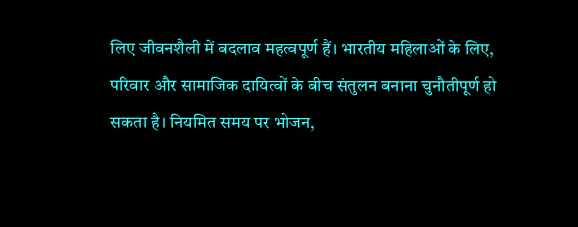लिए जीवनशैली में बदलाव महत्वपूर्ण हैं। भारतीय महिलाओं के लिए, परिवार और सामाजिक दायित्वों के बीच संतुलन बनाना चुनौतीपूर्ण हो सकता है। नियमित समय पर भोजन,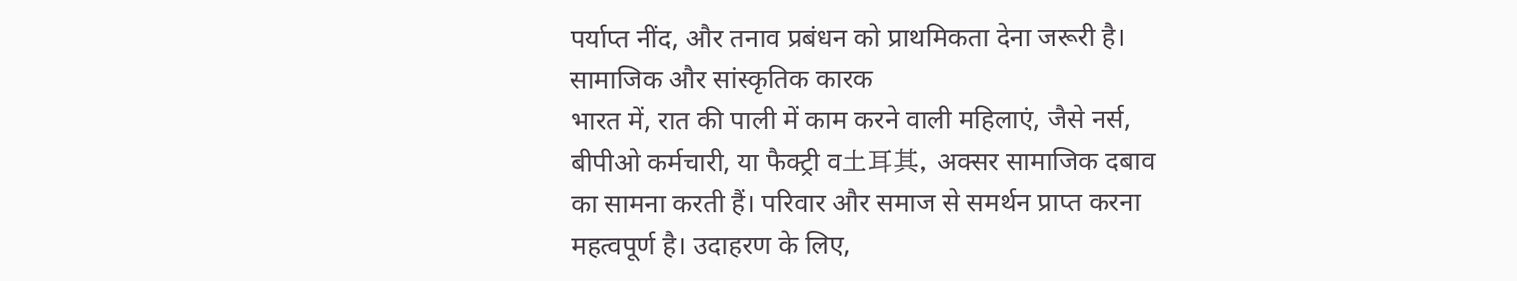पर्याप्त नींद, और तनाव प्रबंधन को प्राथमिकता देना जरूरी है।
सामाजिक और सांस्कृतिक कारक
भारत में, रात की पाली में काम करने वाली महिलाएं, जैसे नर्स, बीपीओ कर्मचारी, या फैक्ट्री व土耳其, अक्सर सामाजिक दबाव का सामना करती हैं। परिवार और समाज से समर्थन प्राप्त करना महत्वपूर्ण है। उदाहरण के लिए,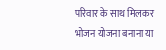परिवार के साथ मिलकर भोजन योजना बनाना या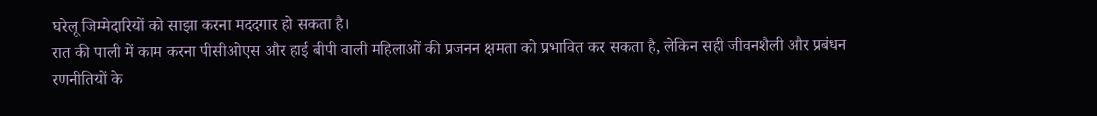घरेलू जिम्मेदारियों को साझा करना मददगार हो सकता है।
रात की पाली में काम करना पीसीओएस और हाई बीपी वाली महिलाओं की प्रजनन क्षमता को प्रभावित कर सकता है, लेकिन सही जीवनशैली और प्रबंधन रणनीतियों के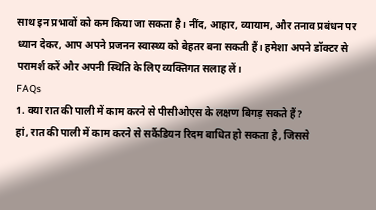साथ इन प्रभावों को कम किया जा सकता है। नींद, आहार, व्यायाम, और तनाव प्रबंधन पर ध्यान देकर, आप अपने प्रजनन स्वास्थ्य को बेहतर बना सकती हैं। हमेशा अपने डॉक्टर से परामर्श करें और अपनी स्थिति के लिए व्यक्तिगत सलाह लें।
FAQs
1. क्या रात की पाली में काम करने से पीसीओएस के लक्षण बिगड़ सकते हैं?
हां, रात की पाली में काम करने से सर्कैडियन रिदम बाधित हो सकता है, जिससे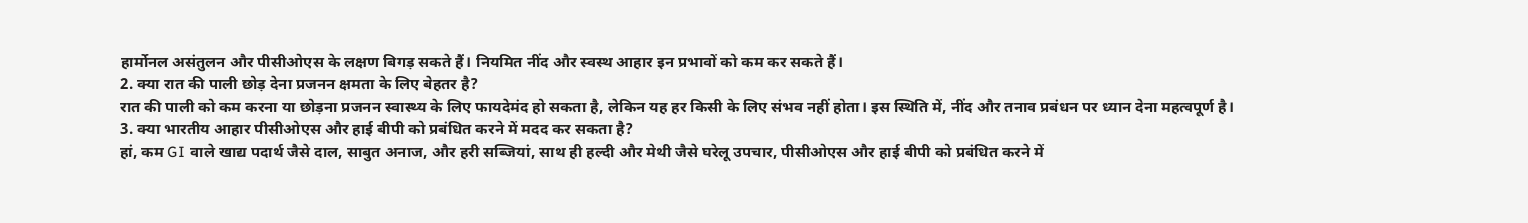हार्मोनल असंतुलन और पीसीओएस के लक्षण बिगड़ सकते हैं। नियमित नींद और स्वस्थ आहार इन प्रभावों को कम कर सकते हैं।
2. क्या रात की पाली छोड़ देना प्रजनन क्षमता के लिए बेहतर है?
रात की पाली को कम करना या छोड़ना प्रजनन स्वास्थ्य के लिए फायदेमंद हो सकता है, लेकिन यह हर किसी के लिए संभव नहीं होता। इस स्थिति में, नींद और तनाव प्रबंधन पर ध्यान देना महत्वपूर्ण है।
3. क्या भारतीय आहार पीसीओएस और हाई बीपी को प्रबंधित करने में मदद कर सकता है?
हां, कम GI वाले खाद्य पदार्थ जैसे दाल, साबुत अनाज, और हरी सब्जियां, साथ ही हल्दी और मेथी जैसे घरेलू उपचार, पीसीओएस और हाई बीपी को प्रबंधित करने में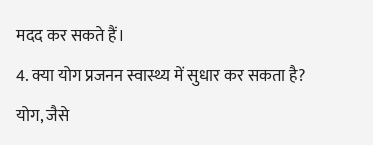मदद कर सकते हैं।
4. क्या योग प्रजनन स्वास्थ्य में सुधार कर सकता है?
योग, जैसे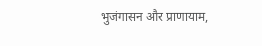भुजंगासन और प्राणायाम,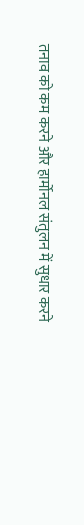तनाव को कम करने और हार्मोनल संतुलन में सुधार करने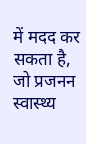में मदद कर सकता है, जो प्रजनन स्वास्थ्य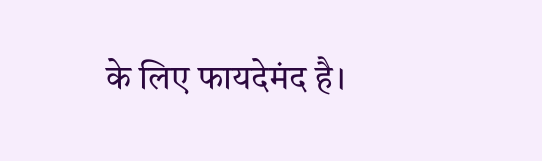के लिए फायदेमंद है।